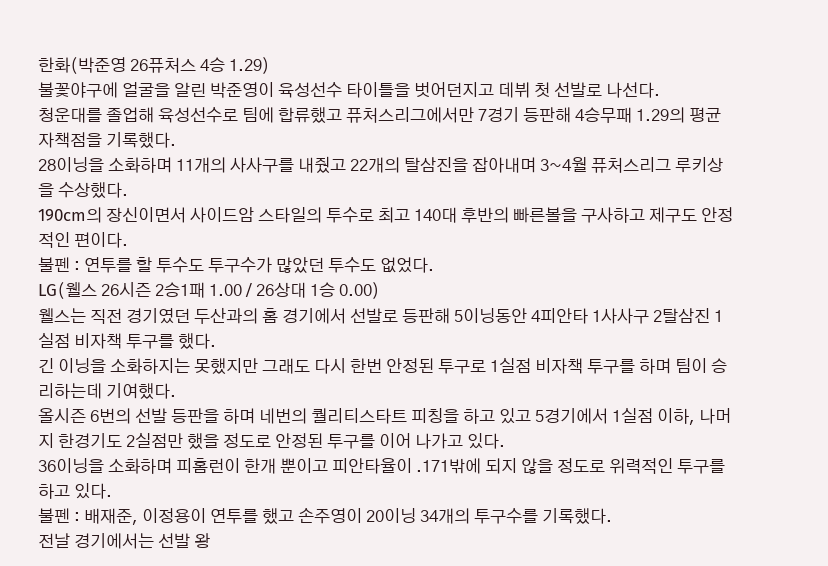한화(박준영 26퓨처스 4승 1.29)
불꽃야구에 얼굴을 알린 박준영이 육성선수 타이틀을 벗어던지고 데뷔 첫 선발로 나선다.
청운대를 졸업해 육성선수로 팀에 합류했고 퓨처스리그에서만 7경기 등판해 4승무패 1.29의 평균자책점을 기록했다.
28이닝을 소화하며 11개의 사사구를 내줬고 22개의 탈삼진을 잡아내며 3~4월 퓨처스리그 루키상을 수상했다.
190cm의 장신이면서 사이드암 스타일의 투수로 최고 140대 후반의 빠른볼을 구사하고 제구도 안정적인 편이다.
불펜 : 연투를 할 투수도 투구수가 많았던 투수도 없었다.
LG(웰스 26시즌 2승1패 1.00 / 26상대 1승 0.00)
웰스는 직전 경기였던 두산과의 홈 경기에서 선발로 등판해 5이닝동안 4피안타 1사사구 2탈삼진 1실점 비자책 투구를 했다.
긴 이닝을 소화하지는 못했지만 그래도 다시 한번 안정된 투구로 1실점 비자책 투구를 하며 팀이 승리하는데 기여했다.
올시즌 6번의 선발 등판을 하며 네번의 퀄리티스타트 피칭을 하고 있고 5경기에서 1실점 이하, 나머지 한경기도 2실점만 했을 정도로 안정된 투구를 이어 나가고 있다.
36이닝을 소화하며 피홈런이 한개 뿐이고 피안타율이 .171밖에 되지 않을 정도로 위력적인 투구를 하고 있다.
불펜 : 배재준, 이정용이 연투를 했고 손주영이 20이닝 34개의 투구수를 기록했다.
전날 경기에서는 선발 왕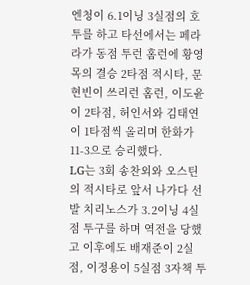엔청이 6.1이닝 3실점의 호투를 하고 타선에서는 페라라가 동점 투런 홈런에 황영목의 결승 2타점 적시타, 문현빈이 쓰리런 홈런, 이도윤이 2타점, 허인서와 김태연이 1타점씩 올리며 한화가 11-3으로 승리했다.
LG는 3회 송찬외와 오스틴의 적시타로 앞서 나가다 선발 치리노스가 3.2이닝 4실점 투구를 하며 역전을 당했고 이후에도 배재준이 2실점, 이정용이 5실점 3자책 투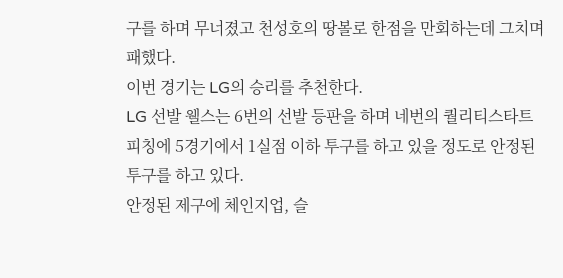구를 하며 무너졌고 천성호의 땅볼로 한점을 만회하는데 그치며 패했다.
이번 경기는 LG의 승리를 추천한다.
LG 선발 웰스는 6번의 선발 등판을 하며 네번의 퀄리티스타트 피칭에 5경기에서 1실점 이하 투구를 하고 있을 정도로 안정된 투구를 하고 있다.
안정된 제구에 체인지업, 슬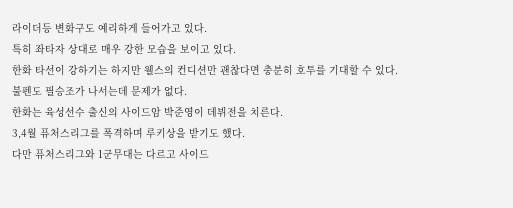라이더등 변화구도 예리하게 들어가고 있다.
특히 좌타자 상대로 매우 강한 모습을 보이고 있다.
한화 타선이 강하기는 하지만 웰스의 컨디션만 괜찮다면 충분히 호투를 기대할 수 있다.
불펜도 필승조가 나서는데 문제가 없다.
한화는 육성선수 출신의 사이드암 박준영이 데뷔전을 치른다.
3,4월 퓨처스리그를 폭격하며 루키상을 받기도 했다.
다만 퓨처스리그와 1군무대는 다르고 사이드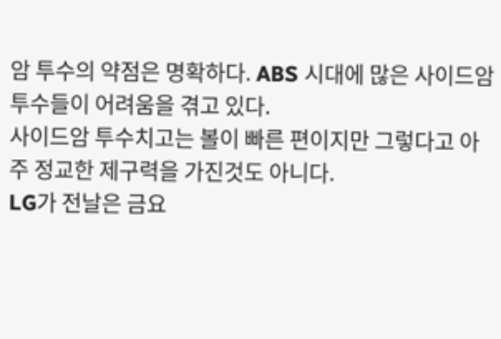암 투수의 약점은 명확하다. ABS 시대에 많은 사이드암 투수들이 어려움을 겪고 있다.
사이드암 투수치고는 볼이 빠른 편이지만 그렇다고 아주 정교한 제구력을 가진것도 아니다.
LG가 전날은 금요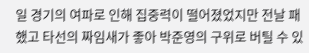일 경기의 여파로 인해 집중력이 떨어졌었지만 전날 패했고 타선의 짜임새가 좋아 박준영의 구위로 버틸 수 있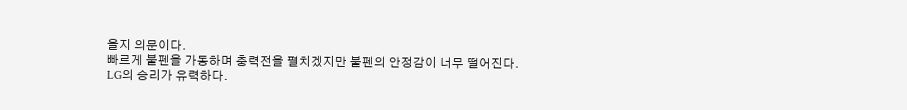을지 의문이다.
빠르게 불펜을 가동하며 충력전을 펼치겠지만 불펜의 안정감이 너무 떨어진다.
LG의 승리가 유력하다.